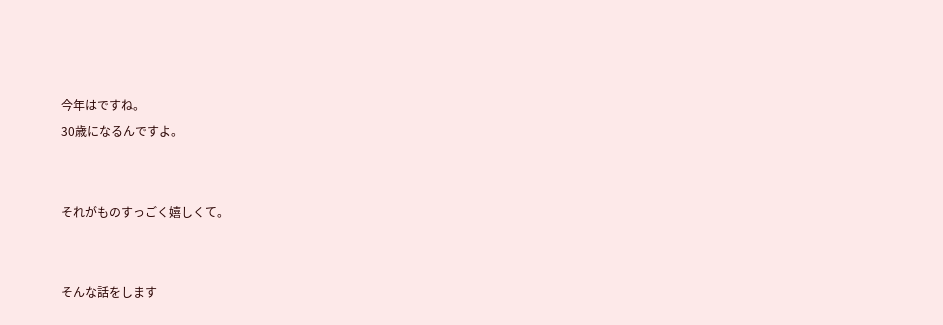今年はですね。
30歳になるんですよ。


それがものすっごく嬉しくて。


そんな話をします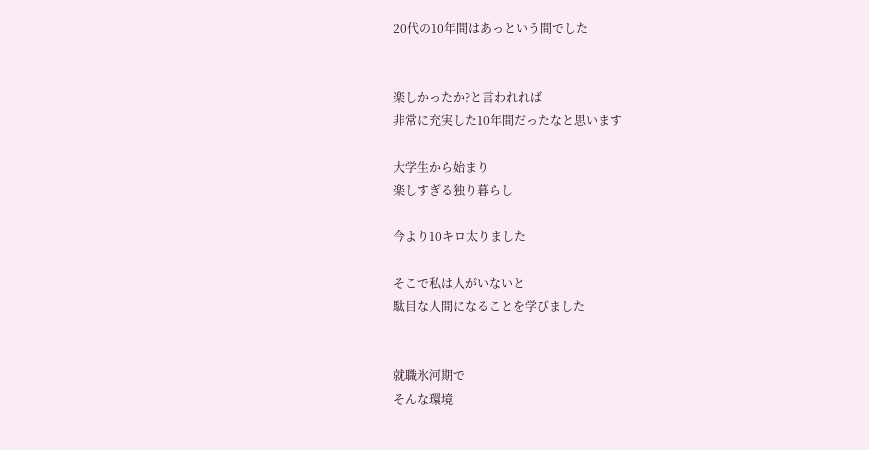20代の10年間はあっという間でした


楽しかったか?と言われれば
非常に充実した10年間だったなと思います

大学生から始まり
楽しすぎる独り暮らし

今より10キロ太りました

そこで私は人がいないと
駄目な人間になることを学びました


就職氷河期で
そんな環境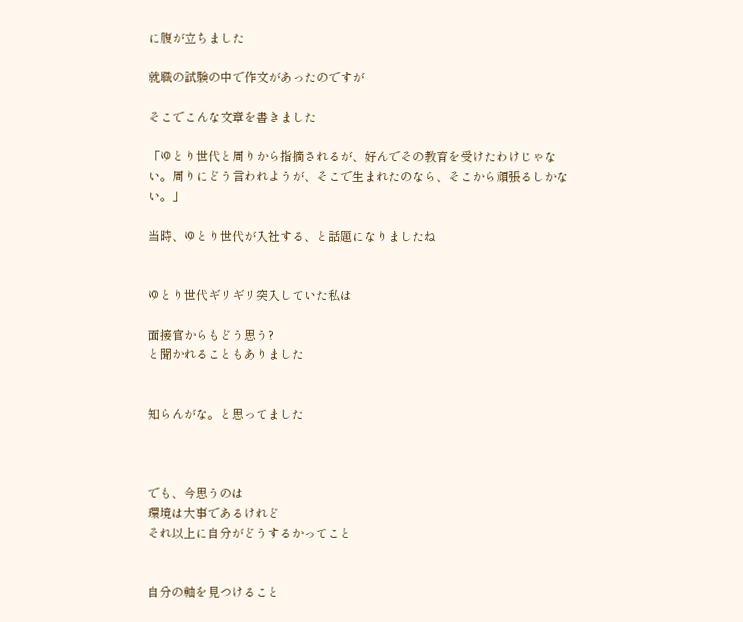に腹が立ちました

就職の試験の中で作文があったのですが

そこでこんな文章を書きました

「ゆとり世代と周りから指摘されるが、好んでその教育を受けたわけじゃない。周りにどう言われようが、そこで生まれたのなら、そこから頑張るしかない。」

当時、ゆとり世代が入社する、と話題になりましたね


ゆとり世代ギリギリ突入していた私は

面接官からもどう思う?
と聞かれることもありました


知らんがな。と思ってました



でも、今思うのは
環境は大事であるけれど
それ以上に自分がどうするかってこと


自分の軸を見つけること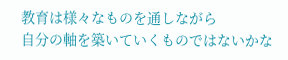教育は様々なものを通しながら
自分の軸を築いていくものではないかな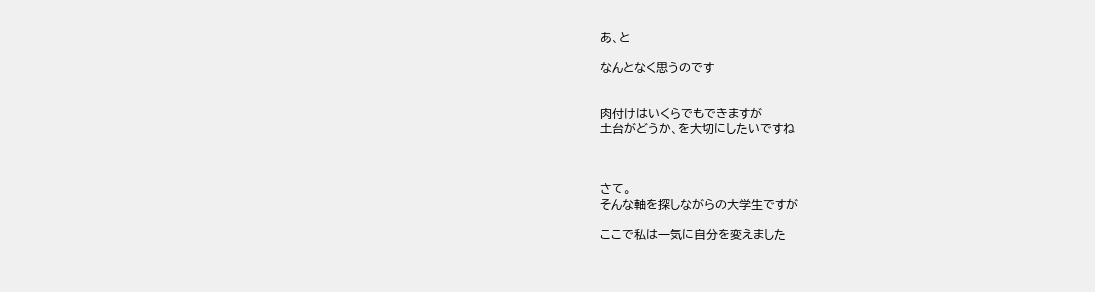あ、と

なんとなく思うのです


肉付けはいくらでもできますが
土台がどうか、を大切にしたいですね



さて。
そんな軸を探しながらの大学生ですが

ここで私は一気に自分を変えました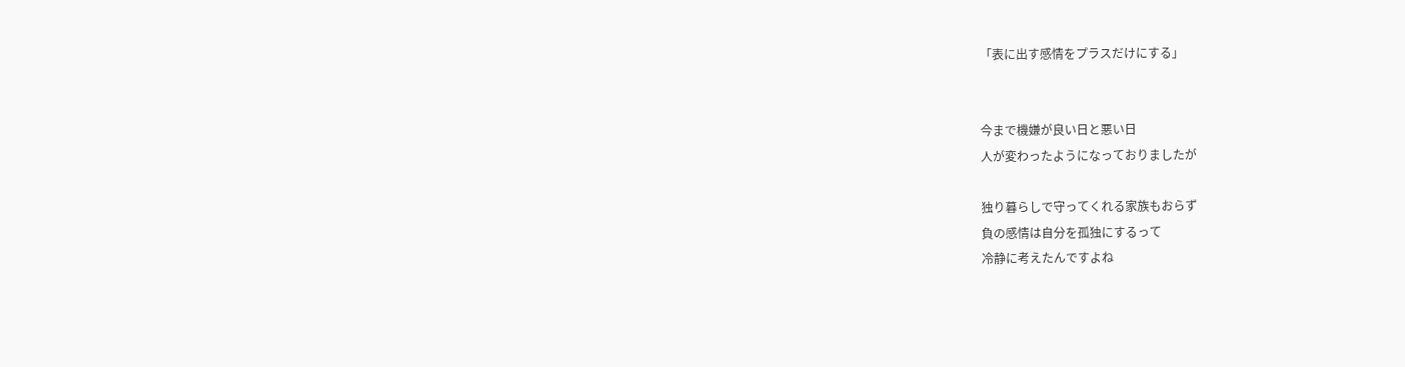「表に出す感情をプラスだけにする」


今まで機嫌が良い日と悪い日
人が変わったようになっておりましたが

独り暮らしで守ってくれる家族もおらず
負の感情は自分を孤独にするって
冷静に考えたんですよね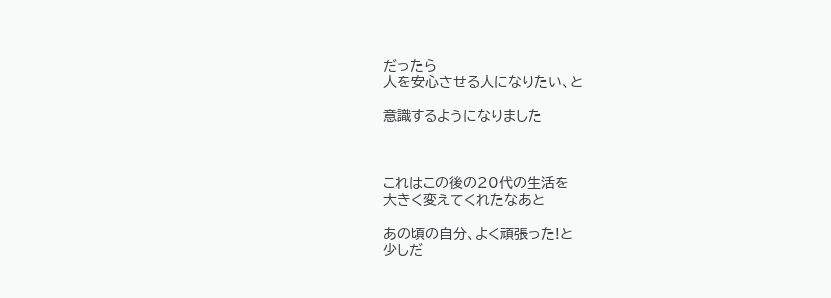だったら
人を安心させる人になりたい、と

意識するようになりました



これはこの後の20代の生活を
大きく変えてくれたなあと

あの頃の自分、よく頑張った!と
少しだ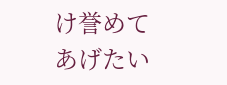け誉めてあげたい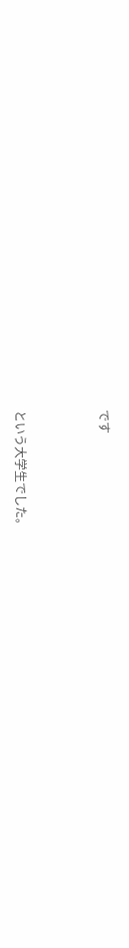です



という大学生でした。